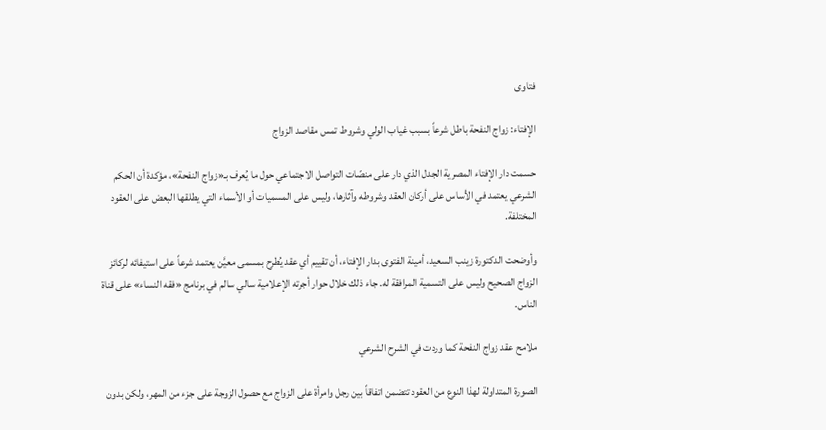فتاوى

الإفتاء: زواج النفحة باطل شرعاً بسبب غياب الولي وشروط تمس مقاصد الزواج

حسمت دار الإفتاء المصرية الجدل الذي دار على منصّات التواصل الاجتماعي حول ما يُعرف بـ«زواج النفحة»، مؤكدة أن الحكم الشرعي يعتمد في الأساس على أركان العقد وشروطه وآثارها، وليس على المسميات أو الأسماء التي يطلقها البعض على العقود المختلفة.

وأوضحت الدكتورة زينب السعيد، أمينة الفتوى بدار الإفتاء، أن تقييم أي عقد يُطرح بمسمى معيَّن يعتمد شرعاً على استيفائه لركائز الزواج الصحيح وليس على التسمية المرافقة له. جاء ذلك خلال حوار أجرته الإعلامية سالي سالم في برنامج «فقه النساء» على قناة الناس.

ملامح عقد زواج النفحة كما وردت في الشرح الشرعي

الصورة المتداولة لهذا النوع من العقود تتضمن اتفاقاً بين رجل وامرأة على الزواج مع حصول الزوجة على جزء من المهر، ولكن بدون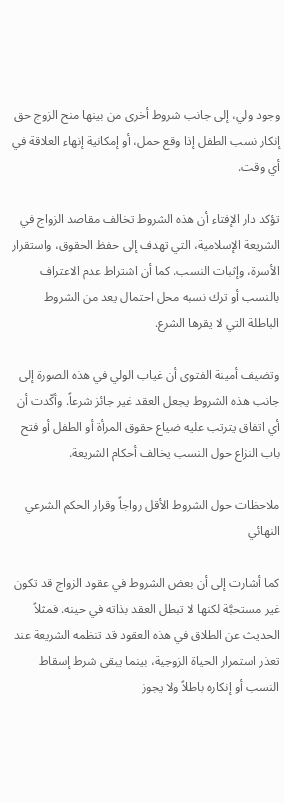وجود ولي، إلى جانب شروط أخرى من بينها منح الزوج حق إنكار نسب الطفل إذا وقع حمل، أو إمكانية إنهاء العلاقة في أي وقت.

تؤكد دار الإفتاء أن هذه الشروط تخالف مقاصد الزواج في الشريعة الإسلامية، التي تهدف إلى حفظ الحقوق، واستقرار الأسرة، وإثبات النسب. كما أن اشتراط عدم الاعتراف بالنسب أو ترك نسبه محل احتمال يعد من الشروط الباطلة التي لا يقرها الشرع.

وتضيف أمينة الفتوى أن غياب الولي في هذه الصورة إلى جانب هذه الشروط يجعل العقد غير جائز شرعاً. وأكّدت أن أي اتفاق يترتب عليه ضياع حقوق المرأة أو الطفل أو فتح باب النزاع حول النسب يخالف أحكام الشريعة.

ملاحظات حول الشروط الأقل رواجاً وقرار الحكم الشرعي النهائي

كما أشارت إلى أن بعض الشروط في عقود الزواج قد تكون غير مستحبَّة لكنها لا تبطل العقد بذاته في حينه. فمثلاً الحديث عن الطلاق في هذه العقود قد تنظمه الشريعة عند تعذر استمرار الحياة الزوجية، بينما يبقى شرط إسقاط النسب أو إنكاره باطلاً ولا يجوز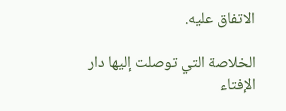الاتفاق عليه.

الخلاصة التي توصلت إليها دار الإفتاء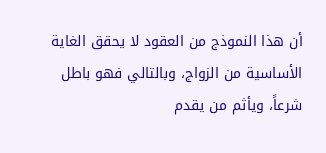أن هذا النموذج من العقود لا يحقق الغاية الأساسية من الزواج، وبالتالي فهو باطل شرعاً، ويأثم من يقدم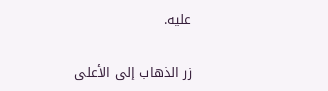عليه.

زر الذهاب إلى الأعلى